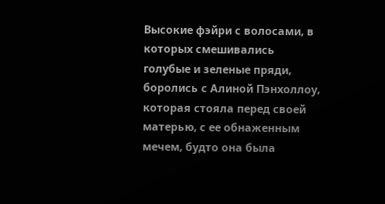Высокие фэйри с волосами, в которых смешивались голубые и зеленые пряди, боролись с Алиной Пэнхоллоу, которая стояла перед своей матерью, с ее обнаженным мечем, будто она была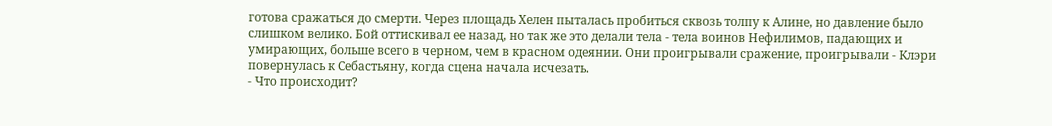готова сражаться до смерти. Через площадь Хелен пыталась пробиться сквозь толпу к Алине, но давление было слишком велико. Бой оттискивал ее назад, но так же это делали тела - тела воинов Нефилимов, падающих и умирающих, больше всего в черном, чем в красном одеянии. Они проигрывали сражение, проигрывали - Клэри повернулась к Себастьяну, когда сцена начала исчезать.
- Что происходит?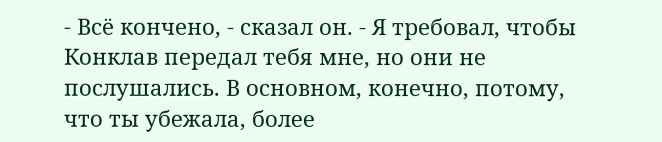- Всё кончено, - сказал он. - Я требовал, чтобы Конклав передал тебя мне, но они не послушались. В основном, конечно, потому, что ты убежала, более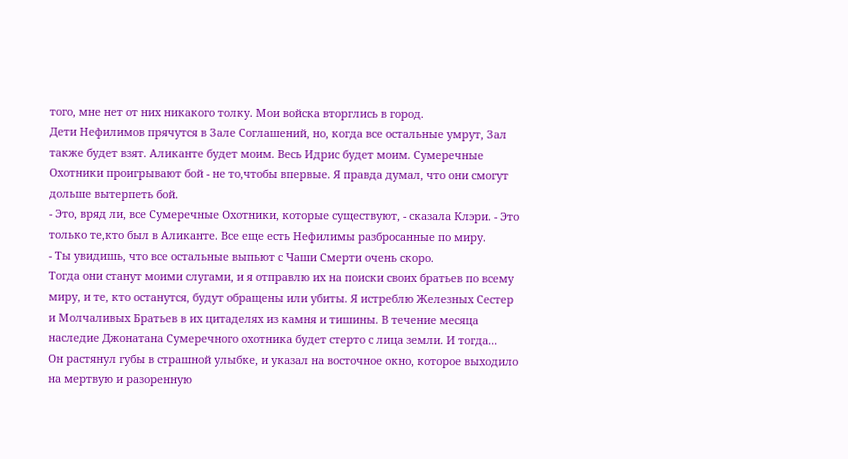того, мне нет от них никакого толку. Мои войска вторглись в город.
Дети Нефилимов прячутся в Зале Соглашений, но, когда все остальные умрут, Зал также будет взят. Аликанте будет моим. Весь Идрис будет моим. Сумеречные Охотники проигрывают бой - не то,чтобы впервые. Я правда думал, что они смогут дольше вытерпеть бой.
- Это, вряд ли, все Сумеречные Охотники, которые существуют, - сказала Клэри. - Это только те,кто был в Аликанте. Все еще есть Нефилимы разбросанные по миру.
- Ты увидишь, что все остальные выпьют с Чаши Смерти очень скоро.
Тогда они станут моими слугами, и я отправлю их на поиски своих братьев по всему миру, и те, кто останутся, будут обращены или убиты. Я истреблю Железных Сестер и Молчаливых Братьев в их цитаделях из камня и тишины. В течение месяца наследие Джонатана Сумеречного охотника будет стерто с лица земли. И тогда...
Он растянул губы в страшной улыбке, и указал на восточное окно, которое выходило на мертвую и разоренную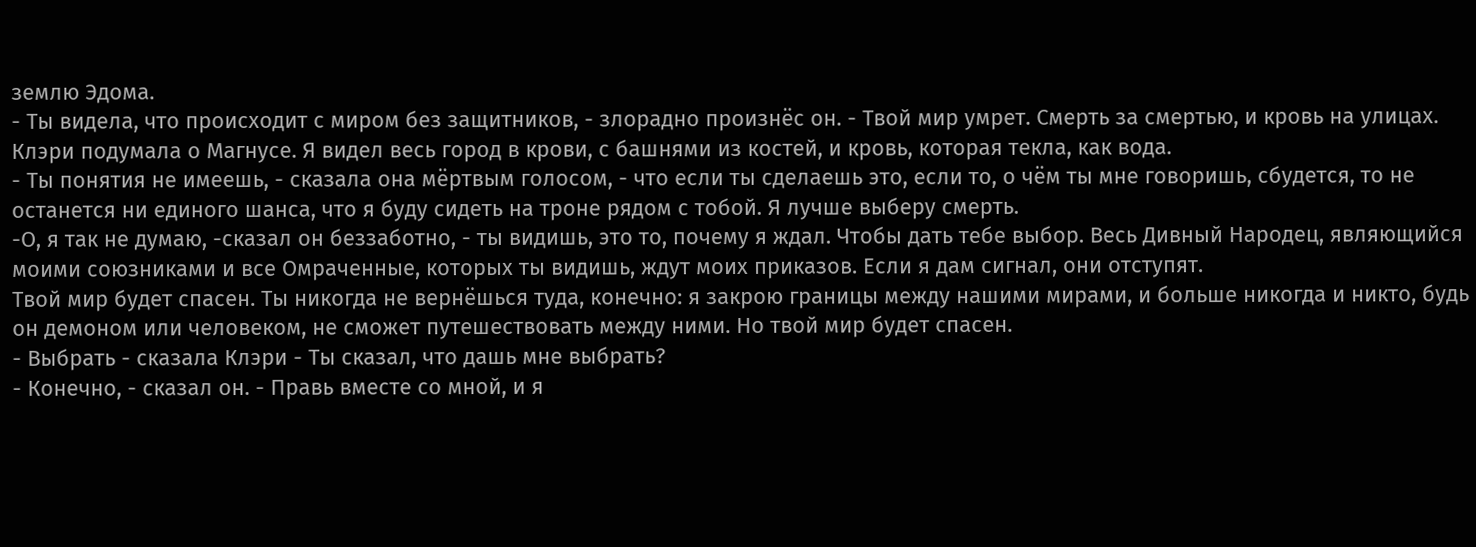землю Эдома.
- Ты видела, что происходит с миром без защитников, - злорадно произнёс он. - Твой мир умрет. Смерть за смертью, и кровь на улицах.
Клэри подумала о Магнусе. Я видел весь город в крови, с башнями из костей, и кровь, которая текла, как вода.
- Ты понятия не имеешь, - сказала она мёртвым голосом, - что если ты сделаешь это, если то, о чём ты мне говоришь, сбудется, то не останется ни единого шанса, что я буду сидеть на троне рядом с тобой. Я лучше выберу смерть.
-О, я так не думаю, -сказал он беззаботно, - ты видишь, это то, почему я ждал. Чтобы дать тебе выбор. Весь Дивный Народец, являющийся моими союзниками и все Омраченные, которых ты видишь, ждут моих приказов. Если я дам сигнал, они отступят.
Твой мир будет спасен. Ты никогда не вернёшься туда, конечно: я закрою границы между нашими мирами, и больше никогда и никто, будь он демоном или человеком, не сможет путешествовать между ними. Но твой мир будет спасен.
- Выбрать - сказала Клэри - Ты сказал, что дашь мне выбрать?
- Конечно, - сказал он. - Правь вместе со мной, и я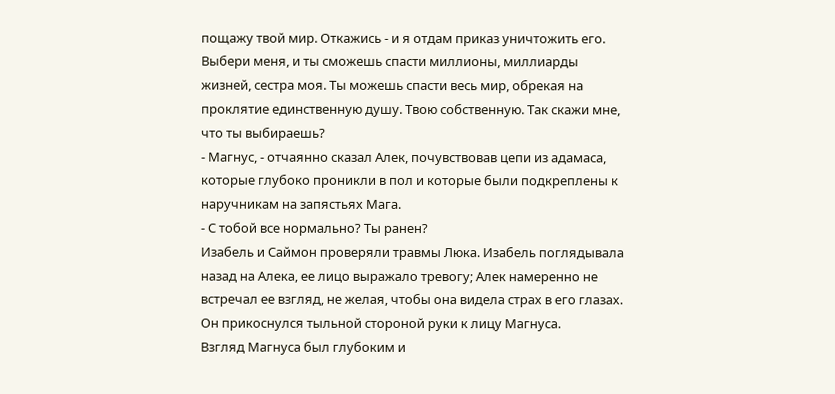пощажу твой мир. Откажись - и я отдам приказ уничтожить его. Выбери меня, и ты сможешь спасти миллионы, миллиарды жизней, сестра моя. Ты можешь спасти весь мир, обрекая на проклятие единственную душу. Твою собственную. Так скажи мне, что ты выбираешь?
- Магнус, - отчаянно сказал Алек, почувствовав цепи из адамаса, которые глубоко проникли в пол и которые были подкреплены к наручникам на запястьях Мага.
- С тобой все нормально? Ты ранен?
Изабель и Саймон проверяли травмы Люка. Изабель поглядывала назад на Алека, ее лицо выражало тревогу; Алек намеренно не встречал ее взгляд, не желая, чтобы она видела страх в его глазах. Он прикоснулся тыльной стороной руки к лицу Магнуса.
Взгляд Магнуса был глубоким и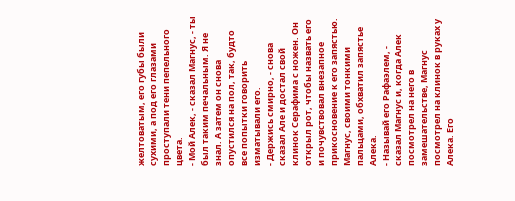желтоватым, его губы были сухими, а под его глазами проступали тени пепельного цвета.
- Мой Алек, - сказал Магнус, - ты был таким печальным. Я не знал. А затем он снова опустился на пол, так, будто все попытки говорить изматывали его.
- Держись смирно, - снова сказал Але и достал свой клинок Серафима с ножен. Он открыл рот, чтобы назвать его и почувствовал внезапное прикосновение к его запястью. Магнус, своими тонкими пальцами, обхватил запястье Алека.
- Называй его Рафаэлем, - сказал Магнус и, когда Алек посмотрел на него в замешательстве, Магнус посмотрел на клинок в руках у Алека. Его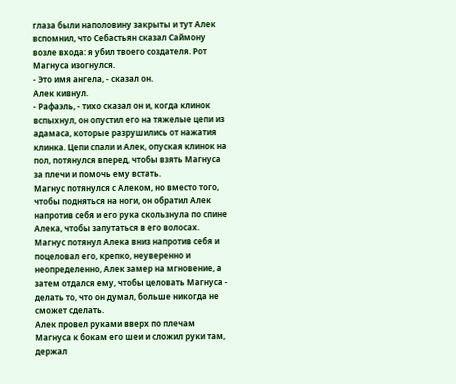глаза были наполовину закрыты и тут Алек вспомнил, что Себастьян сказал Саймону возле входа: я убил твоего создателя. Рот Магнуса изогнулся.
- Это имя ангела, - сказал он.
Алек кивнул.
- Рафаэль, - тихо сказал он и, когда клинок вспыхнул, он опустил его на тяжелые цепи из адамаса, которые разрушились от нажатия клинка. Цепи спали и Алек, опуская клинок на пол, потянулся вперед, чтобы взять Магнуса за плечи и помочь ему встать.
Магнус потянулся с Алеком, но вместо того, чтобы подняться на ноги, он обратил Алек напротив себя и его рука скользнула по спине Алека, чтобы запутаться в его волосах.
Магнус потянул Алека вниз напротив себя и поцеловал его, крепко, неуверенно и неопределенно, Алек замер на мгновение, а затем отдался ему, чтобы целовать Магнуса - делать то, что он думал, больше никогда не сможет сделать.
Алек провел руками вверх по плечам Магнуса к бокам его шеи и сложил руки там, держал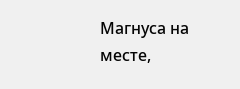Магнуса на месте,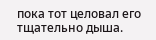пока тот целовал его тщательно дыша.